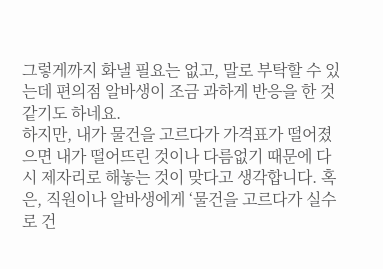그렇게까지 화낼 필요는 없고, 말로 부탁할 수 있는데 편의점 알바생이 조금 과하게 반응을 한 것 같기도 하네요.
하지만, 내가 물건을 고르다가 가격표가 떨어졌으면 내가 떨어뜨린 것이나 다름없기 때문에 다시 제자리로 해놓는 것이 맞다고 생각합니다. 혹은, 직원이나 알바생에게 ‘물건을 고르다가 실수로 건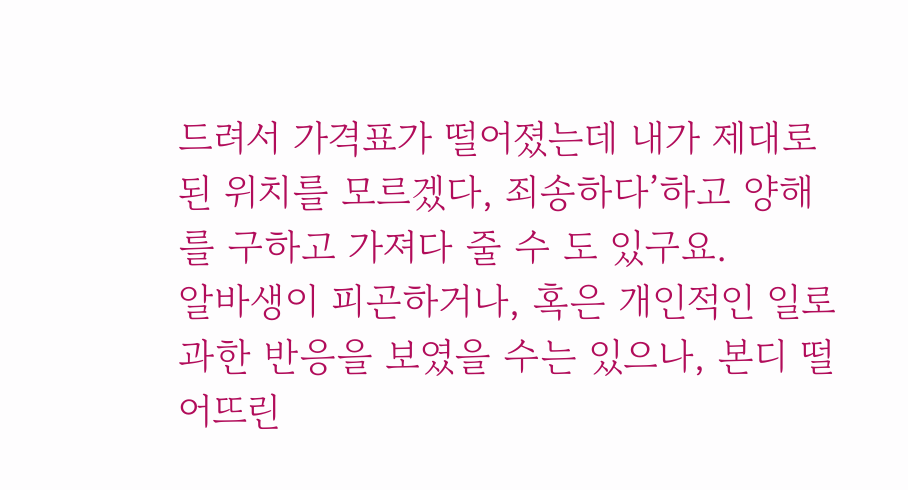드려서 가격표가 떨어졌는데 내가 제대로된 위치를 모르겠다, 죄송하다’하고 양해를 구하고 가져다 줄 수 도 있구요.
알바생이 피곤하거나, 혹은 개인적인 일로 과한 반응을 보였을 수는 있으나, 본디 떨어뜨린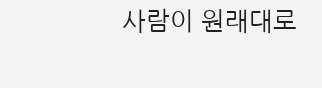사람이 원래대로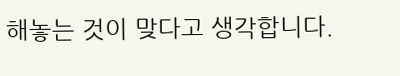해놓는 것이 맞다고 생각합니다.